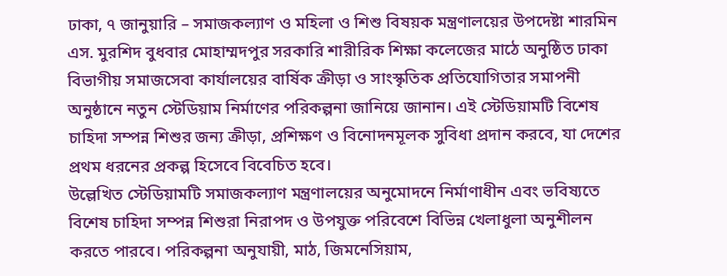ঢাকা, ৭ জানুয়ারি – সমাজকল্যাণ ও মহিলা ও শিশু বিষয়ক মন্ত্রণালয়ের উপদেষ্টা শারমিন এস. মুরশিদ বুধবার মোহাম্মদপুর সরকারি শারীরিক শিক্ষা কলেজের মাঠে অনুষ্ঠিত ঢাকা বিভাগীয় সমাজসেবা কার্যালয়ের বার্ষিক ক্রীড়া ও সাংস্কৃতিক প্রতিযোগিতার সমাপনী অনুষ্ঠানে নতুন স্টেডিয়াম নির্মাণের পরিকল্পনা জানিয়ে জানান। এই স্টেডিয়ামটি বিশেষ চাহিদা সম্পন্ন শিশুর জন্য ক্রীড়া, প্রশিক্ষণ ও বিনোদনমূলক সুবিধা প্রদান করবে, যা দেশের প্রথম ধরনের প্রকল্প হিসেবে বিবেচিত হবে।
উল্লেখিত স্টেডিয়ামটি সমাজকল্যাণ মন্ত্রণালয়ের অনুমোদনে নির্মাণাধীন এবং ভবিষ্যতে বিশেষ চাহিদা সম্পন্ন শিশুরা নিরাপদ ও উপযুক্ত পরিবেশে বিভিন্ন খেলাধুলা অনুশীলন করতে পারবে। পরিকল্পনা অনুযায়ী, মাঠ, জিমনেসিয়াম,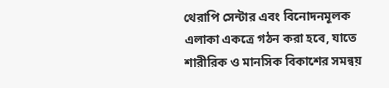থেরাপি সেন্টার এবং বিনোদনমূলক এলাকা একত্রে গঠন করা হবে, যাতে শারীরিক ও মানসিক বিকাশের সমন্বয়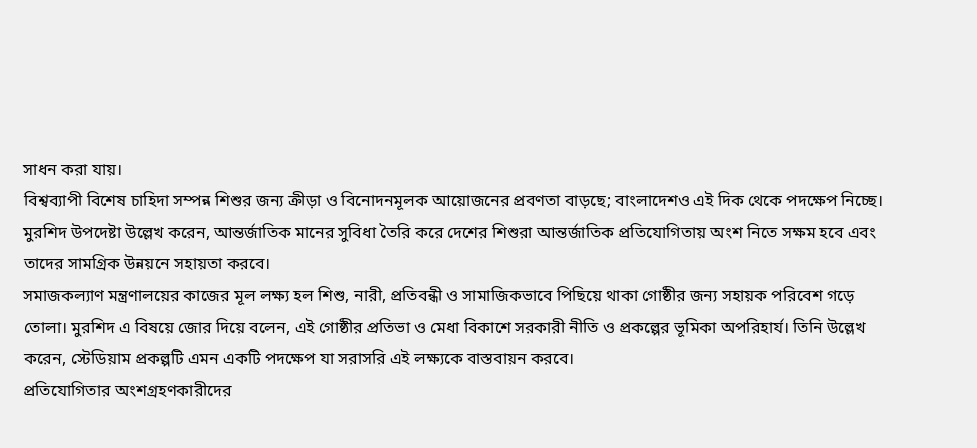সাধন করা যায়।
বিশ্বব্যাপী বিশেষ চাহিদা সম্পন্ন শিশুর জন্য ক্রীড়া ও বিনোদনমূলক আয়োজনের প্রবণতা বাড়ছে; বাংলাদেশও এই দিক থেকে পদক্ষেপ নিচ্ছে। মুরশিদ উপদেষ্টা উল্লেখ করেন, আন্তর্জাতিক মানের সুবিধা তৈরি করে দেশের শিশুরা আন্তর্জাতিক প্রতিযোগিতায় অংশ নিতে সক্ষম হবে এবং তাদের সামগ্রিক উন্নয়নে সহায়তা করবে।
সমাজকল্যাণ মন্ত্রণালয়ের কাজের মূল লক্ষ্য হল শিশু, নারী, প্রতিবন্ধী ও সামাজিকভাবে পিছিয়ে থাকা গোষ্ঠীর জন্য সহায়ক পরিবেশ গড়ে তোলা। মুরশিদ এ বিষয়ে জোর দিয়ে বলেন, এই গোষ্ঠীর প্রতিভা ও মেধা বিকাশে সরকারী নীতি ও প্রকল্পের ভূমিকা অপরিহার্য। তিনি উল্লেখ করেন, স্টেডিয়াম প্রকল্পটি এমন একটি পদক্ষেপ যা সরাসরি এই লক্ষ্যকে বাস্তবায়ন করবে।
প্রতিযোগিতার অংশগ্রহণকারীদের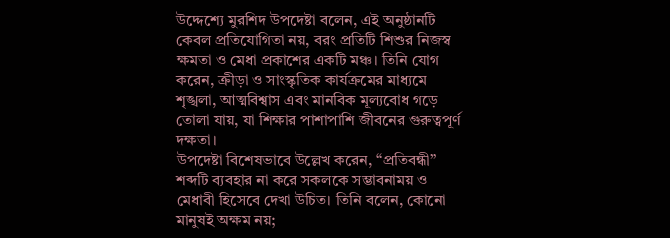উদ্দেশ্যে মুরশিদ উপদেষ্টা বলেন, এই অনুষ্ঠানটি কেবল প্রতিযোগিতা নয়, বরং প্রতিটি শিশুর নিজস্ব ক্ষমতা ও মেধা প্রকাশের একটি মঞ্চ। তিনি যোগ করেন, ক্রীড়া ও সাংস্কৃতিক কার্যক্রমের মাধ্যমে শৃঙ্খলা, আত্মবিশ্বাস এবং মানবিক মূল্যবোধ গড়ে তোলা যায়, যা শিক্ষার পাশাপাশি জীবনের গুরুত্বপূর্ণ দক্ষতা।
উপদেষ্টা বিশেষভাবে উল্লেখ করেন, “প্রতিবন্ধী” শব্দটি ব্যবহার না করে সকলকে সম্ভাবনাময় ও মেধাবী হিসেবে দেখা উচিত। তিনি বলেন, কোনো মানুষই অক্ষম নয়;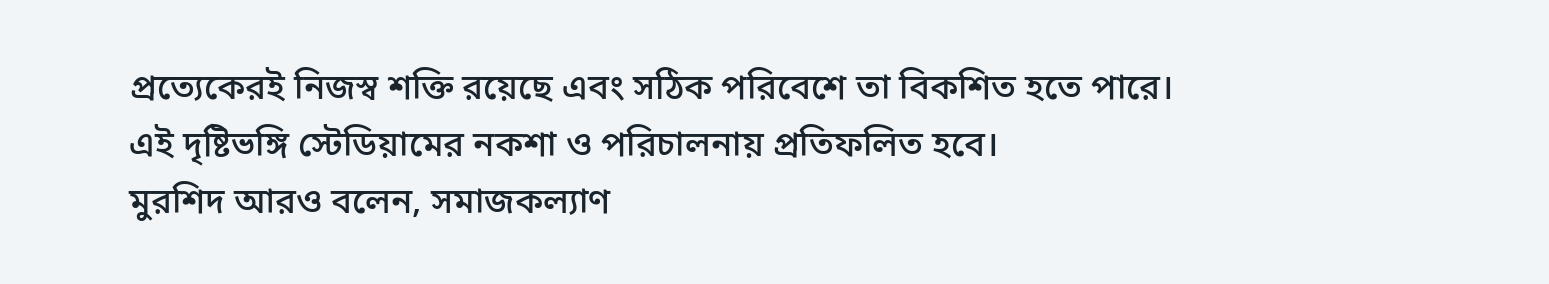প্রত্যেকেরই নিজস্ব শক্তি রয়েছে এবং সঠিক পরিবেশে তা বিকশিত হতে পারে। এই দৃষ্টিভঙ্গি স্টেডিয়ামের নকশা ও পরিচালনায় প্রতিফলিত হবে।
মুরশিদ আরও বলেন, সমাজকল্যাণ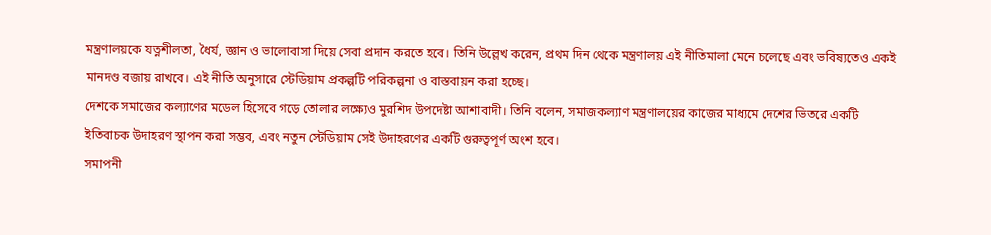মন্ত্রণালয়কে যত্নশীলতা, ধৈর্য, জ্ঞান ও ভালোবাসা দিয়ে সেবা প্রদান করতে হবে। তিনি উল্লেখ করেন, প্রথম দিন থেকে মন্ত্রণালয় এই নীতিমালা মেনে চলেছে এবং ভবিষ্যতেও একই মানদণ্ড বজায় রাখবে। এই নীতি অনুসারে স্টেডিয়াম প্রকল্পটি পরিকল্পনা ও বাস্তবায়ন করা হচ্ছে।
দেশকে সমাজের কল্যাণের মডেল হিসেবে গড়ে তোলার লক্ষ্যেও মুরশিদ উপদেষ্টা আশাবাদী। তিনি বলেন, সমাজকল্যাণ মন্ত্রণালয়ের কাজের মাধ্যমে দেশের ভিতরে একটি ইতিবাচক উদাহরণ স্থাপন করা সম্ভব, এবং নতুন স্টেডিয়াম সেই উদাহরণের একটি গুরুত্বপূর্ণ অংশ হবে।
সমাপনী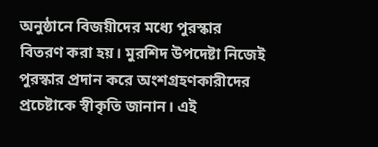অনুষ্ঠানে বিজয়ীদের মধ্যে পুরস্কার বিতরণ করা হয়। মুরশিদ উপদেষ্টা নিজেই পুরস্কার প্রদান করে অংশগ্রহণকারীদের প্রচেষ্টাকে স্বীকৃতি জানান। এই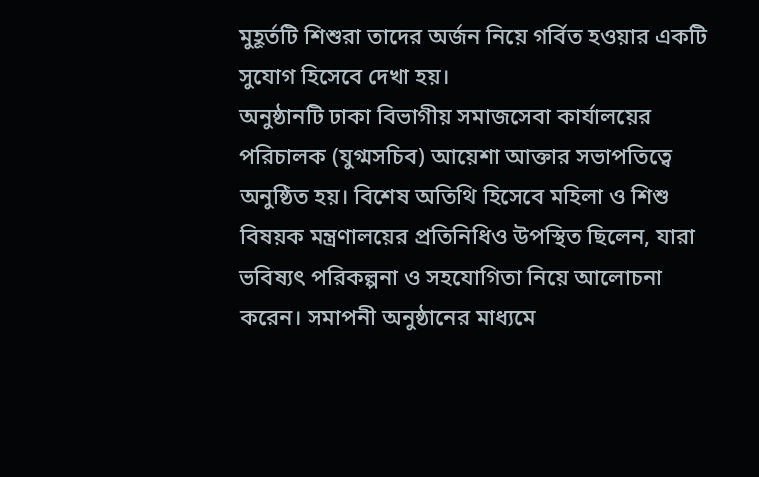মুহূর্তটি শিশুরা তাদের অর্জন নিয়ে গর্বিত হওয়ার একটি সুযোগ হিসেবে দেখা হয়।
অনুষ্ঠানটি ঢাকা বিভাগীয় সমাজসেবা কার্যালয়ের পরিচালক (যুগ্মসচিব) আয়েশা আক্তার সভাপতিত্বে অনুষ্ঠিত হয়। বিশেষ অতিথি হিসেবে মহিলা ও শিশু বিষয়ক মন্ত্রণালয়ের প্রতিনিধিও উপস্থিত ছিলেন, যারা ভবিষ্যৎ পরিকল্পনা ও সহযোগিতা নিয়ে আলোচনা করেন। সমাপনী অনুষ্ঠানের মাধ্যমে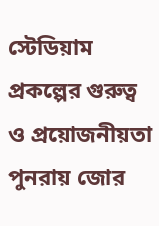স্টেডিয়াম প্রকল্পের গুরুত্ব ও প্রয়োজনীয়তা পুনরায় জোর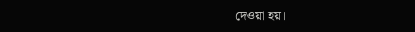দেওয়া হয়।